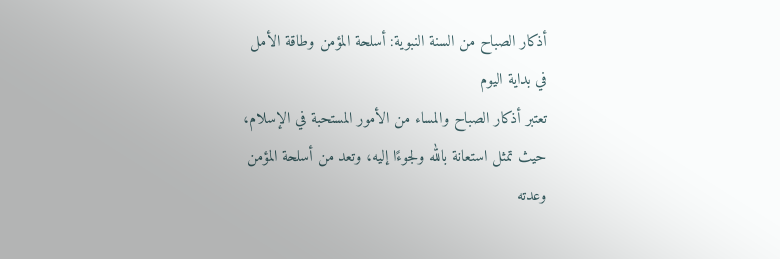أذكار الصباح من السنة النبوية: أسلحة المؤمن وطاقة الأمل في بداية اليوم
تعتبر أذكار الصباح والمساء من الأمور المستحبة في الإسلام، حيث تمثل استعانة بالله ولجوءًا إليه، وتعد من أسلحة المؤمن وعدته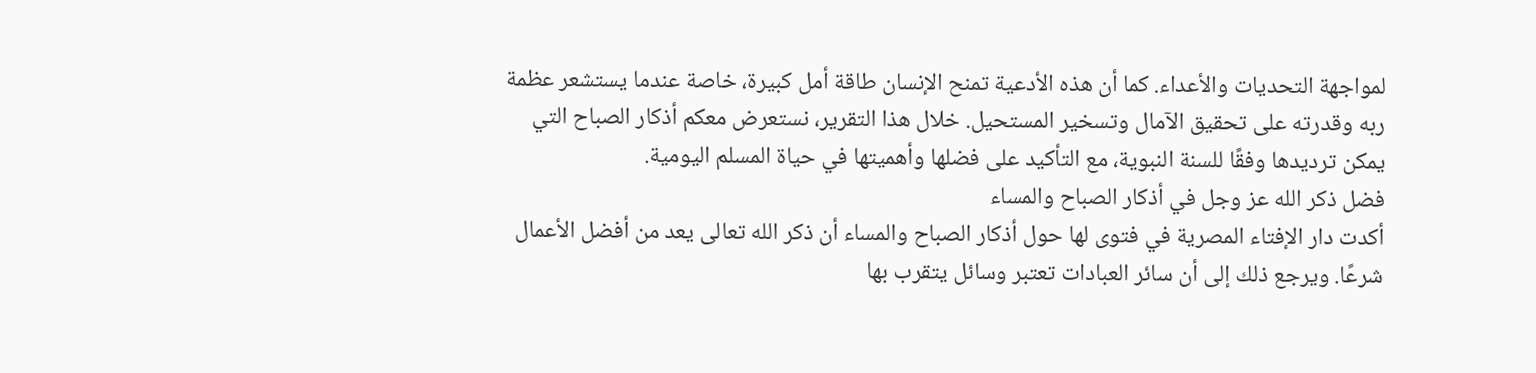لمواجهة التحديات والأعداء. كما أن هذه الأدعية تمنح الإنسان طاقة أمل كبيرة، خاصة عندما يستشعر عظمة ربه وقدرته على تحقيق الآمال وتسخير المستحيل. خلال هذا التقرير، نستعرض معكم أذكار الصباح التي يمكن ترديدها وفقًا للسنة النبوية، مع التأكيد على فضلها وأهميتها في حياة المسلم اليومية.
فضل ذكر الله عز وجل في أذكار الصباح والمساء
أكدت دار الإفتاء المصرية في فتوى لها حول أذكار الصباح والمساء أن ذكر الله تعالى يعد من أفضل الأعمال شرعًا. ويرجع ذلك إلى أن سائر العبادات تعتبر وسائل يتقرب بها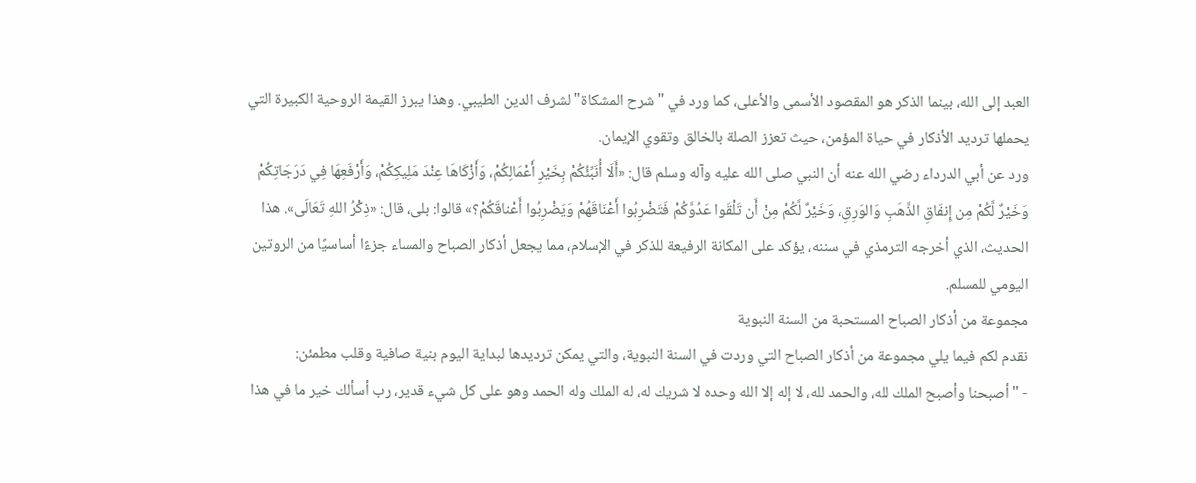العبد إلى الله، بينما الذكر هو المقصود الأسمى والأعلى، كما ورد في "شرح المشكاة" لشرف الدين الطيبي. وهذا يبرز القيمة الروحية الكبيرة التي يحملها ترديد الأذكار في حياة المؤمن، حيث تعزز الصلة بالخالق وتقوي الإيمان.
ورد عن أبي الدرداء رضي الله عنه أن النبي صلى الله عليه وآله وسلم قال: «أَلَا أُنَبِّئُكُمْ بِخَيْرِ أَعْمَالِكُمْ، وَأَزْكَاهَا عِنْدَ مَلِيكِكُمْ، وَأَرْفَعِهَا فِي دَرَجَاتِكُمْ وَخَيْرٌ لَّكُمْ مِن إِنفَاقِ الذَّهَبِ وَالوَرِقِ، وَخَيْرٌ لَّكُمْ مِنْ أَن تَلْقَوا عَدُوَّكُمْ فَتَضْرِبُوا أَعْنَاقَهُمْ وَيَضْرِبُوا أَعْناقَكُمْ؟» قالوا: بلى، قال: «ذِكْرُ اللهِ تَعَالَى». هذا الحديث، الذي أخرجه الترمذي في سننه، يؤكد على المكانة الرفيعة للذكر في الإسلام، مما يجعل أذكار الصباح والمساء جزءًا أساسيًا من الروتين اليومي للمسلم.
مجموعة من أذكار الصباح المستحبة من السنة النبوية
نقدم لكم فيما يلي مجموعة من أذكار الصباح التي وردت في السنة النبوية، والتي يمكن ترديدها لبداية اليوم بنية صافية وقلب مطمئن:
- "أصبحنا وأصبح الملك لله، والحمد لله، لا إله إلا الله وحده لا شريك له، له الملك وله الحمد وهو على كل شيء قدير، رب أسألك خير ما في هذا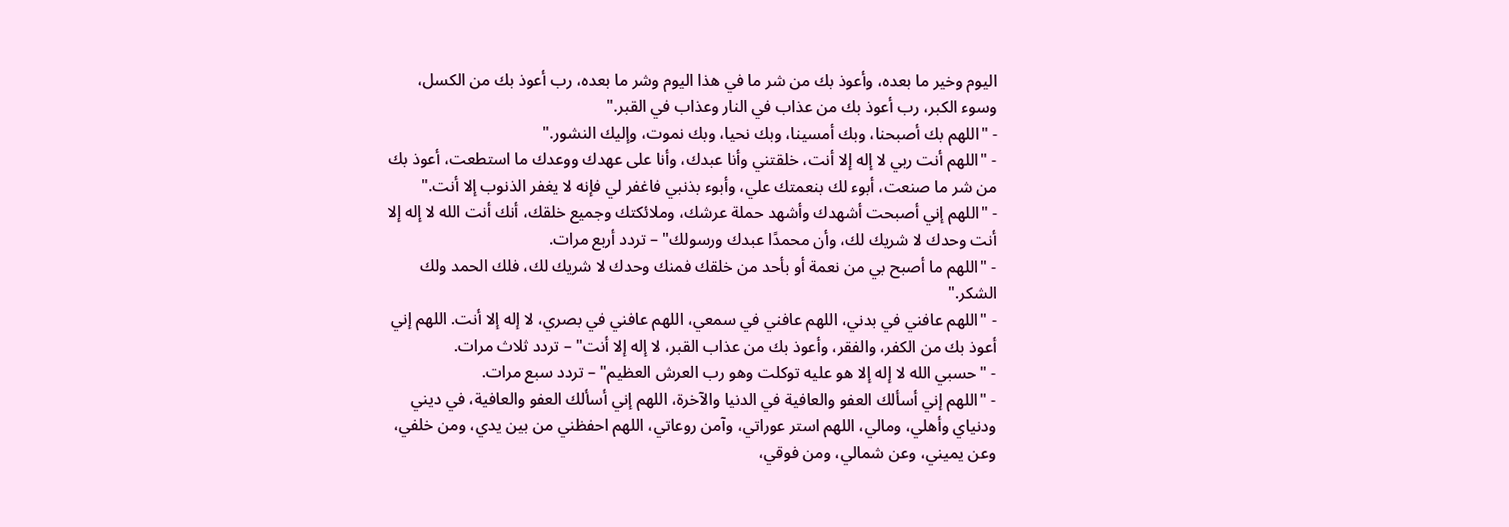اليوم وخير ما بعده، وأعوذ بك من شر ما في هذا اليوم وشر ما بعده، رب أعوذ بك من الكسل، وسوء الكبر، رب أعوذ بك من عذاب في النار وعذاب في القبر."
- "اللهم بك أصبحنا، وبك أمسينا، وبك نحيا، وبك نموت، وإليك النشور."
- "اللهم أنت ربي لا إله إلا أنت، خلقتني وأنا عبدك، وأنا على عهدك ووعدك ما استطعت، أعوذ بك من شر ما صنعت، أبوء لك بنعمتك علي، وأبوء بذنبي فاغفر لي فإنه لا يغفر الذنوب إلا أنت."
- "اللهم إني أصبحت أشهدك وأشهد حملة عرشك، وملائكتك وجميع خلقك، أنك أنت الله لا إله إلا أنت وحدك لا شريك لك، وأن محمدًا عبدك ورسولك" – تردد أربع مرات.
- "اللهم ما أصبح بي من نعمة أو بأحد من خلقك فمنك وحدك لا شريك لك، فلك الحمد ولك الشكر."
- "اللهم عافني في بدني، اللهم عافني في سمعي، اللهم عافني في بصري، لا إله إلا أنت. اللهم إني أعوذ بك من الكفر، والفقر، وأعوذ بك من عذاب القبر، لا إله إلا أنت" – تردد ثلاث مرات.
- "حسبي الله لا إله إلا هو عليه توكلت وهو رب العرش العظيم" – تردد سبع مرات.
- "اللهم إني أسألك العفو والعافية في الدنيا والآخرة، اللهم إني أسألك العفو والعافية، في ديني ودنياي وأهلي، ومالي، اللهم استر عوراتي، وآمن روعاتي، اللهم احفظني من بين يدي، ومن خلفي، وعن يميني، وعن شمالي، ومن فوقي،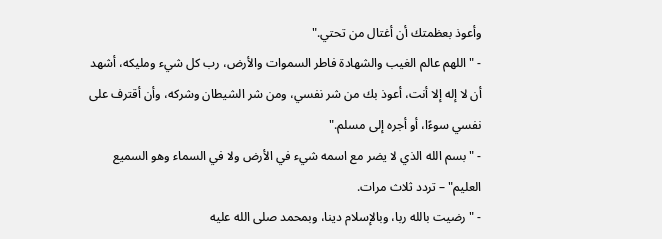وأعوذ بعظمتك أن أغتال من تحتي."
- "اللهم عالم الغيب والشهادة فاطر السموات والأرض، رب كل شيء ومليكه، أشهد أن لا إله إلا أنت، أعوذ بك من شر نفسي، ومن شر الشيطان وشركه، وأن أقترف على نفسي سوءًا، أو أجره إلى مسلم."
- "بسم الله الذي لا يضر مع اسمه شيء في الأرض ولا في السماء وهو السميع العليم" – تردد ثلاث مرات.
- "رضيت بالله ربا، وبالإسلام دينا، وبمحمد صلى الله عليه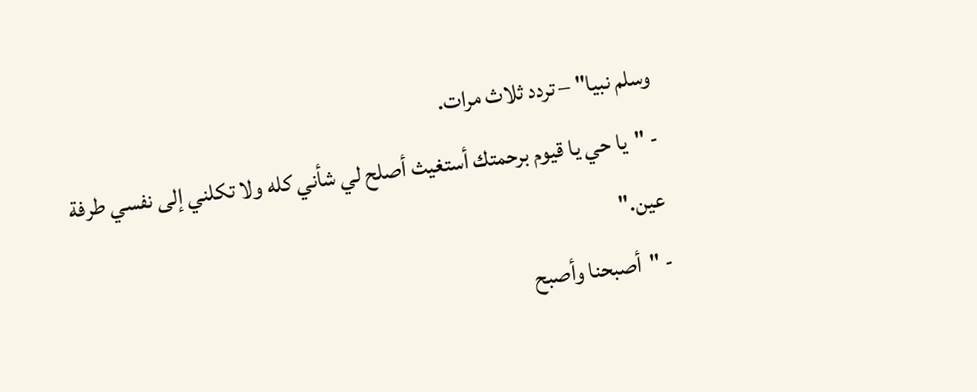وسلم نبيا" – تردد ثلاث مرات.
- "يا حي يا قيوم برحمتك أستغيث أصلح لي شأني كله ولا تكلني إلى نفسي طرفة عين."
- "أصبحنا وأصبح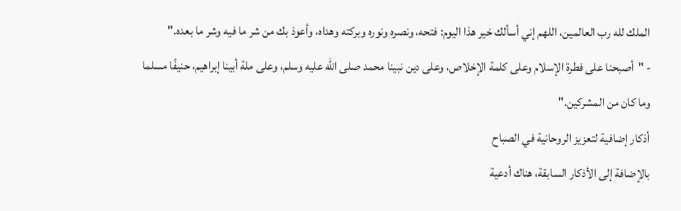الملك لله رب العالمين، اللهم إني أسألك خير هذا اليوم: فتحه، ونصره ونوره وبركته وهداه، وأعوذ بك من شر ما فيه وشر ما بعده."
- "أصبحنا على فطرة الإسلام وعلى كلمة الإخلاص، وعلى دين نبينا محمد صلى الله عليه وسلم، وعلى ملة أبينا إبراهيم، حنيفًا مسلما وما كان من المشركين."
أذكار إضافية لتعزيز الروحانية في الصباح
بالإضافة إلى الأذكار السابقة، هناك أدعية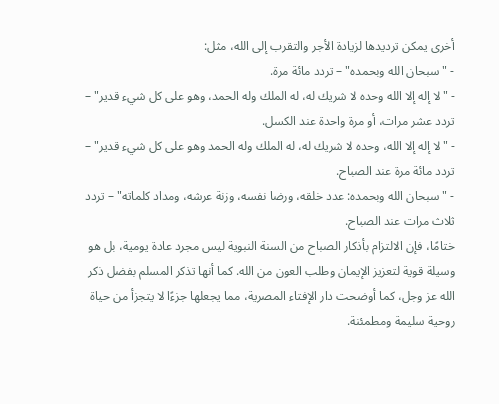أخرى يمكن ترديدها لزيادة الأجر والتقرب إلى الله، مثل:
- "سبحان الله وبحمده" – تردد مائة مرة.
- "لا إله إلا الله وحده لا شريك له، له الملك وله الحمد، وهو على كل شيء قدير" – تردد عشر مرات، أو مرة واحدة عند الكسل.
- "لا إله إلا الله، وحده لا شريك له، له الملك وله الحمد وهو على كل شيء قدير" – تردد مائة مرة عند الصباح.
- "سبحان الله وبحمده: عدد خلقه، ورضا نفسه، وزنة عرشه، ومداد كلماته" – تردد ثلاث مرات عند الصباح.
ختامًا، فإن الالتزام بأذكار الصباح من السنة النبوية ليس مجرد عادة يومية، بل هو وسيلة قوية لتعزيز الإيمان وطلب العون من الله. كما أنها تذكر المسلم بفضل ذكر الله عز وجل، كما أوضحت دار الإفتاء المصرية، مما يجعلها جزءًا لا يتجزأ من حياة روحية سليمة ومطمئنة.